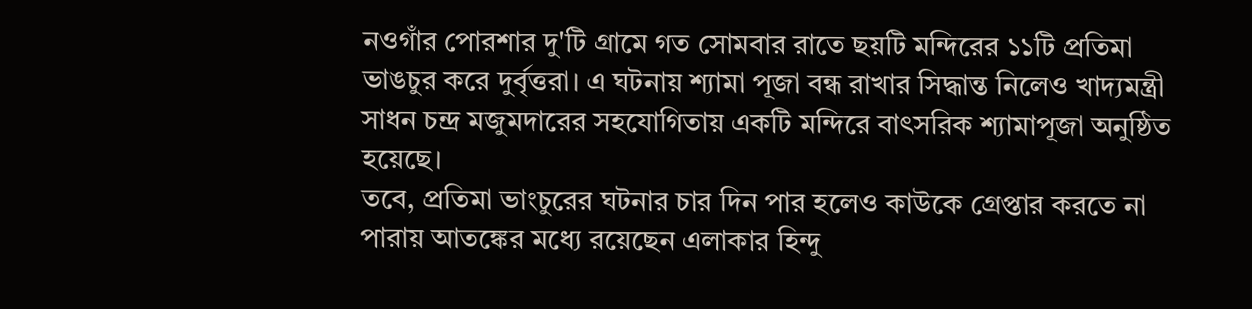নওগাঁর পোরশার দু'টি গ্রামে গত সোমবার রাতে ছয়টি মন্দিরের ১১টি প্রতিমা ভাঙচুর করে দুর্বৃত্তরা। এ ঘটনায় শ্যামা পূজা বন্ধ রাখার সিদ্ধান্ত নিলেও খাদ্যমন্ত্রী সাধন চন্দ্র মজুমদারের সহযোগিতায় একটি মন্দিরে বাৎসরিক শ্যামাপূজা অনুষ্ঠিত হয়েছে।
তবে, প্রতিমা ভাংচুরের ঘটনার চার দিন পার হলেও কাউকে গ্রেপ্তার করতে না পারায় আতঙ্কের মধ্যে রয়েছেন এলাকার হিন্দু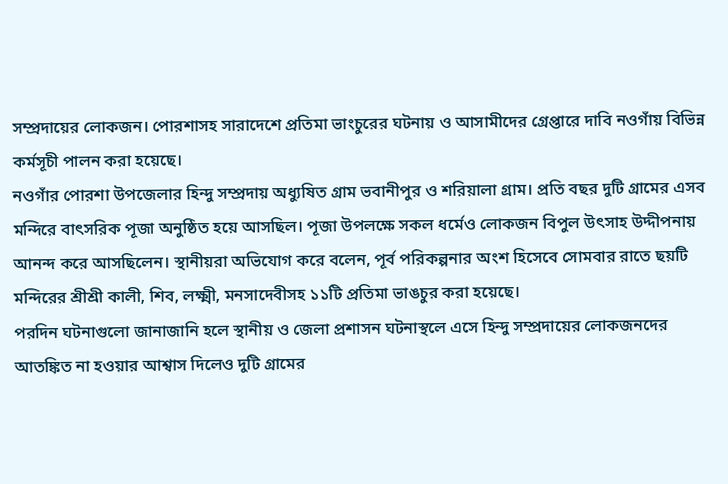সম্প্রদায়ের লোকজন। পোরশাসহ সারাদেশে প্রতিমা ভাংচুরের ঘটনায় ও আসামীদের গ্রেপ্তারে দাবি নওগাঁয় বিভিন্ন কর্মসূচী পালন করা হয়েছে।
নওগাঁর পোরশা উপজেলার হিন্দু সম্প্রদায় অধ্যুষিত গ্রাম ভবানীপুর ও শরিয়ালা গ্রাম। প্রতি বছর দুটি গ্রামের এসব মন্দিরে বাৎসরিক পূজা অনুষ্ঠিত হয়ে আসছিল। পূজা উপলক্ষে সকল ধর্মেও লোকজন বিপুল উৎসাহ উদ্দীপনায় আনন্দ করে আসছিলেন। স্থানীয়রা অভিযোগ করে বলেন, পূর্ব পরিকল্পনার অংশ হিসেবে সোমবার রাতে ছয়টি মন্দিরের শ্রীশ্রী কালী, শিব, লক্ষ্মী, মনসাদেবীসহ ১১টি প্রতিমা ভাঙচুর করা হয়েছে।
পরদিন ঘটনাগুলো জানাজানি হলে স্থানীয় ও জেলা প্রশাসন ঘটনাস্থলে এসে হিন্দু সম্প্রদায়ের লোকজনদের আতঙ্কিত না হওয়ার আশ্বাস দিলেও দুটি গ্রামের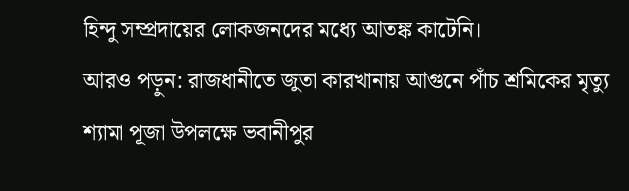হিন্দু সম্প্রদায়ের লোকজনদের মধ্যে আতঙ্ক কাটেনি।
আরও পড়ুন: রাজধানীতে জুতা কারখানায় আগুনে পাঁচ শ্রমিকের মৃত্যু
শ্যামা পূজা উপলক্ষে ভবানীপুর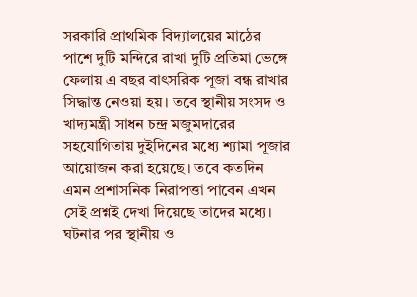সরকারি প্রাথমিক বিদ্যালয়ের মাঠের পাশে দুটি মন্দিরে রাখা দুটি প্রতিমা ভেঙ্গে ফেলায় এ বছর বাৎসরিক পূজা বন্ধ রাখার সিদ্ধান্ত নেওয়া হয়। তবে স্থানীয় সংসদ ও খাদ্যমন্ত্রী সাধন চন্দ্র মজুমদারের সহযোগিতায় দুইদিনের মধ্যে শ্যামা পূজার আয়োজন করা হয়েছে। তবে কতদিন এমন প্রশাসনিক নিরাপত্তা পাবেন এখন সেই প্রশ্নই দেখা দিয়েছে তাদের মধ্যে।
ঘটনার পর স্থানীয় ও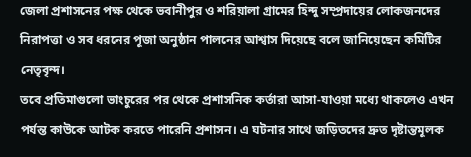জেলা প্রশাসনের পক্ষ থেকে ভবানীপুর ও শরিয়ালা গ্রামের হিন্দু সম্প্রদায়ের লোকজনদের নিরাপত্তা ও সব ধরনের পূজা অনুষ্ঠান পালনের আশ্বাস দিয়েছে বলে জানিয়েছেন কমিটির নেতৃবৃন্দ।
তবে প্রতিমাগুলো ভাংচুরের পর থেকে প্রশাসনিক কর্তারা আসা-যাওয়া মধ্যে থাকলেও এখন পর্যন্ত কাউকে আটক করতে পারেনি প্রশাসন। এ ঘটনার সাথে জড়িতদের দ্রুত দৃষ্টান্তমূলক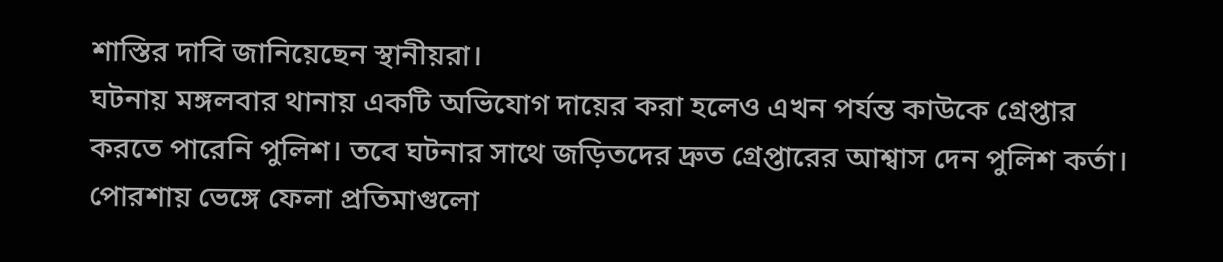শাস্তির দাবি জানিয়েছেন স্থানীয়রা।
ঘটনায় মঙ্গলবার থানায় একটি অভিযোগ দায়ের করা হলেও এখন পর্যন্ত কাউকে গ্রেপ্তার করতে পারেনি পুলিশ। তবে ঘটনার সাথে জড়িতদের দ্রুত গ্রেপ্তারের আশ্বাস দেন পুলিশ কর্তা।
পোরশায় ভেঙ্গে ফেলা প্রতিমাগুলো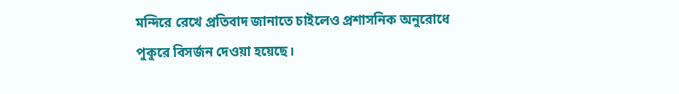মন্দিরে রেখে প্রতিবাদ জানাতে চাইলেও প্রশাসনিক অনুরোধে পুকুরে বিসর্জন দেওয়া হয়েছে।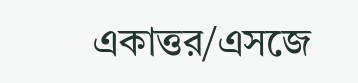একাত্তর/এসজে